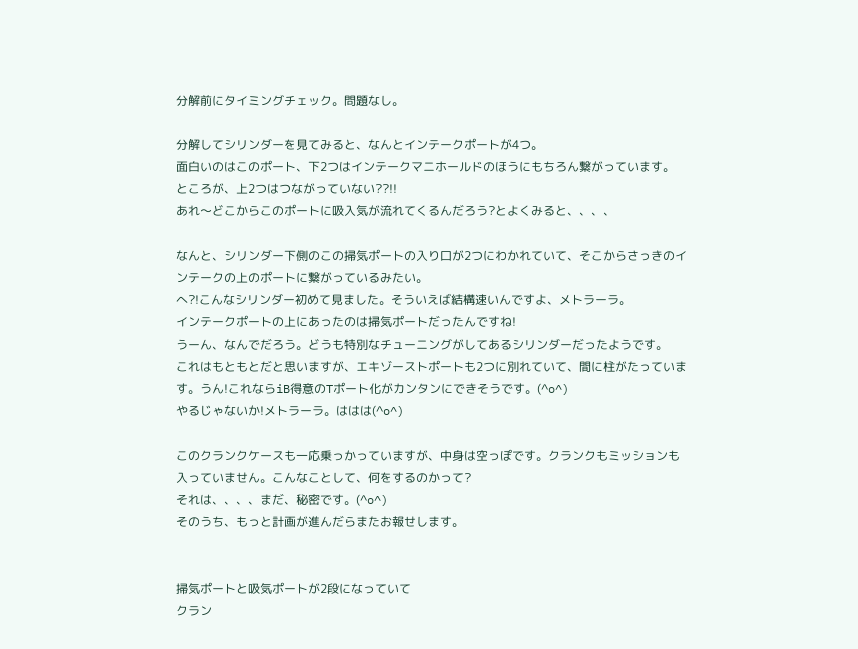分解前にタイミングチェック。問題なし。

分解してシリンダーを見てみると、なんとインテークポートが4つ。
面白いのはこのポート、下2つはインテークマニホールドのほうにもちろん繋がっています。 ところが、上2つはつながっていない??!!
あれ〜どこからこのポートに吸入気が流れてくるんだろう?とよくみると、、、、

なんと、シリンダー下側のこの掃気ポートの入り口が2つにわかれていて、そこからさっきのインテークの上のポートに繋がっているみたい。
へ?!こんなシリンダー初めて見ました。そういえば結構速いんですよ、メトラーラ。
インテークポートの上にあったのは掃気ポートだったんですね!
うーん、なんでだろう。どうも特別なチューニングがしてあるシリンダーだったようです。
これはもともとだと思いますが、エキゾーストポートも2つに別れていて、間に柱がたっています。うん!これならiB得意のTポート化がカンタンにできそうです。(^o^)
やるじゃないか!メトラーラ。ははは(^o^)

このクランクケースも一応乗っかっていますが、中身は空っぽです。クランクもミッションも入っていません。こんなことして、何をするのかって?
それは、、、、まだ、秘密です。(^o^)
そのうち、もっと計画が進んだらまたお報せします。


掃気ポートと吸気ポートが2段になっていて
クラン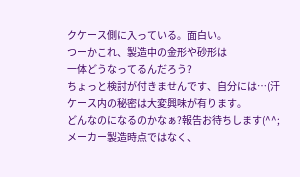クケース側に入っている。面白い。
つーかこれ、製造中の金形や砂形は
一体どうなってるんだろう?
ちょっと検討が付きませんです、自分には…(汗
ケース内の秘密は大変興味が有ります。
どんなのになるのかなぁ?報告お待ちします(^^;
メーカー製造時点ではなく、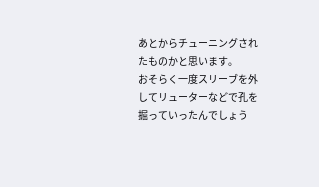あとからチューニングされたものかと思います。
おそらく一度スリーブを外してリューターなどで孔を掘っていったんでしょう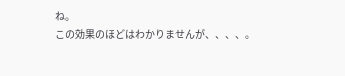ね。
この効果のほどはわかりませんが、、、、。